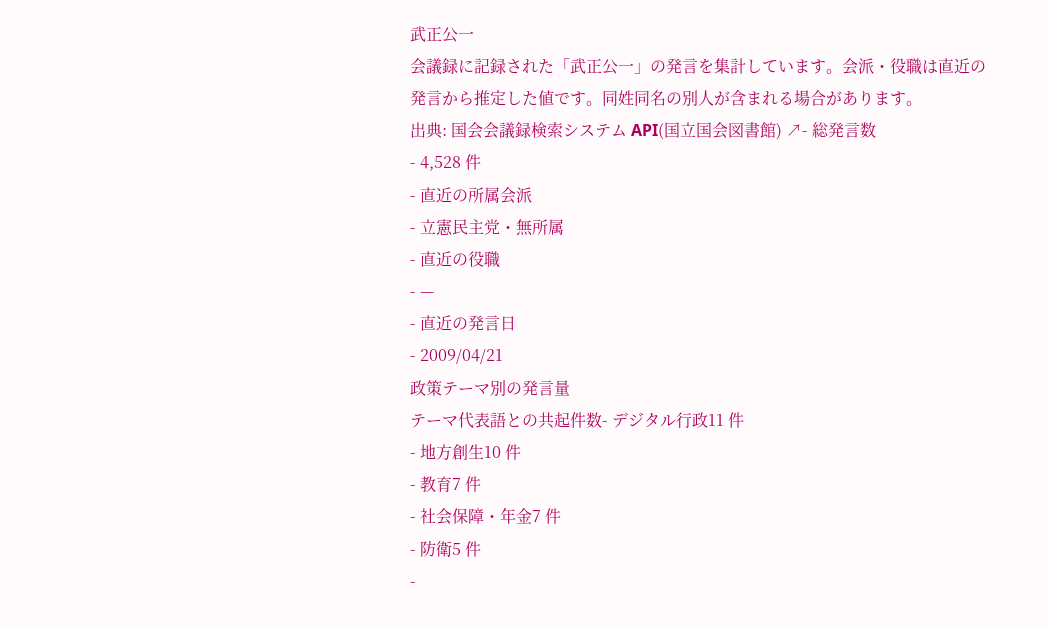武正公一
会議録に記録された「武正公一」の発言を集計しています。会派・役職は直近の発言から推定した値です。同姓同名の別人が含まれる場合があります。
出典: 国会会議録検索システム API(国立国会図書館) ↗- 総発言数
- 4,528 件
- 直近の所属会派
- 立憲民主党・無所属
- 直近の役職
- —
- 直近の発言日
- 2009/04/21
政策テーマ別の発言量
テーマ代表語との共起件数- デジタル行政11 件
- 地方創生10 件
- 教育7 件
- 社会保障・年金7 件
- 防衛5 件
-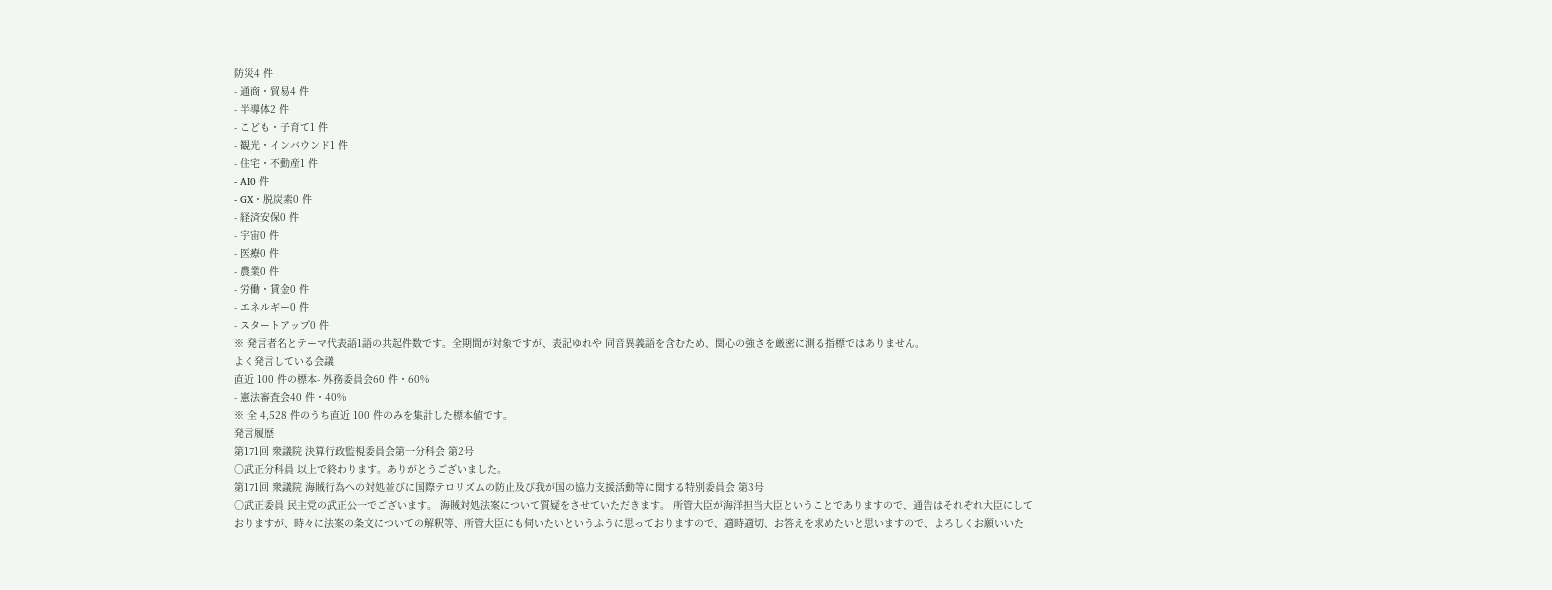防災4 件
- 通商・貿易4 件
- 半導体2 件
- こども・子育て1 件
- 観光・インバウンド1 件
- 住宅・不動産1 件
- AI0 件
- GX・脱炭素0 件
- 経済安保0 件
- 宇宙0 件
- 医療0 件
- 農業0 件
- 労働・賃金0 件
- エネルギー0 件
- スタートアップ0 件
※ 発言者名とテーマ代表語1語の共起件数です。全期間が対象ですが、表記ゆれや 同音異義語を含むため、関心の強さを厳密に測る指標ではありません。
よく発言している会議
直近 100 件の標本- 外務委員会60 件・60%
- 憲法審査会40 件・40%
※ 全 4,528 件のうち直近 100 件のみを集計した標本値です。
発言履歴
第171回 衆議院 決算行政監視委員会第一分科会 第2号
○武正分科員 以上で終わります。ありがとうございました。
第171回 衆議院 海賊行為への対処並びに国際テロリズムの防止及び我が国の協力支援活動等に関する特別委員会 第3号
○武正委員 民主党の武正公一でございます。 海賊対処法案について質疑をさせていただきます。 所管大臣が海洋担当大臣ということでありますので、通告はそれぞれ大臣にしておりますが、時々に法案の条文についての解釈等、所管大臣にも伺いたいというふうに思っておりますので、適時適切、お答えを求めたいと思いますので、よろしくお願いいた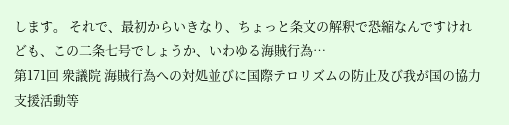します。 それで、最初からいきなり、ちょっと条文の解釈で恐縮なんですけれども、この二条七号でしょうか、いわゆる海賊行為…
第171回 衆議院 海賊行為への対処並びに国際テロリズムの防止及び我が国の協力支援活動等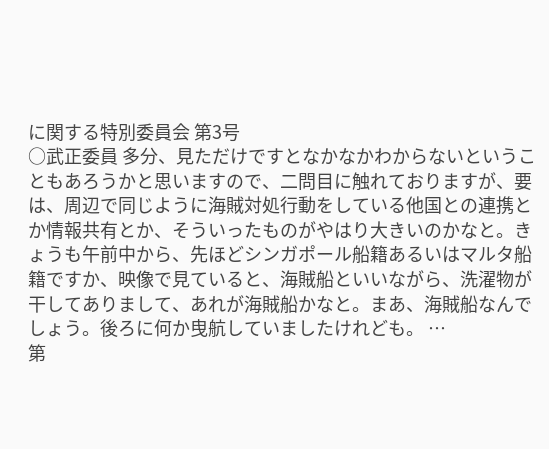に関する特別委員会 第3号
○武正委員 多分、見ただけですとなかなかわからないということもあろうかと思いますので、二問目に触れておりますが、要は、周辺で同じように海賊対処行動をしている他国との連携とか情報共有とか、そういったものがやはり大きいのかなと。きょうも午前中から、先ほどシンガポール船籍あるいはマルタ船籍ですか、映像で見ていると、海賊船といいながら、洗濯物が干してありまして、あれが海賊船かなと。まあ、海賊船なんでしょう。後ろに何か曳航していましたけれども。 …
第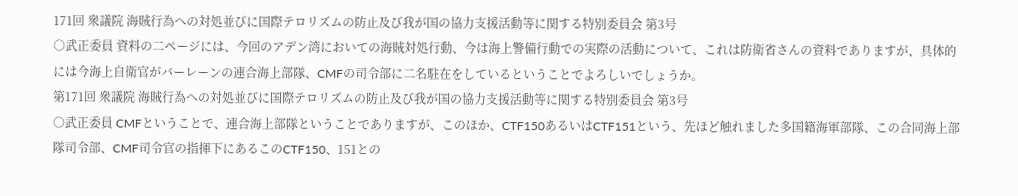171回 衆議院 海賊行為への対処並びに国際テロリズムの防止及び我が国の協力支援活動等に関する特別委員会 第3号
○武正委員 資料の二ページには、今回のアデン湾においての海賊対処行動、今は海上警備行動での実際の活動について、これは防衛省さんの資料でありますが、具体的には今海上自衛官がバーレーンの連合海上部隊、CMFの司令部に二名駐在をしているということでよろしいでしょうか。
第171回 衆議院 海賊行為への対処並びに国際テロリズムの防止及び我が国の協力支援活動等に関する特別委員会 第3号
○武正委員 CMFということで、連合海上部隊ということでありますが、このほか、CTF150あるいはCTF151という、先ほど触れました多国籍海軍部隊、この合同海上部隊司令部、CMF司令官の指揮下にあるこのCTF150、151との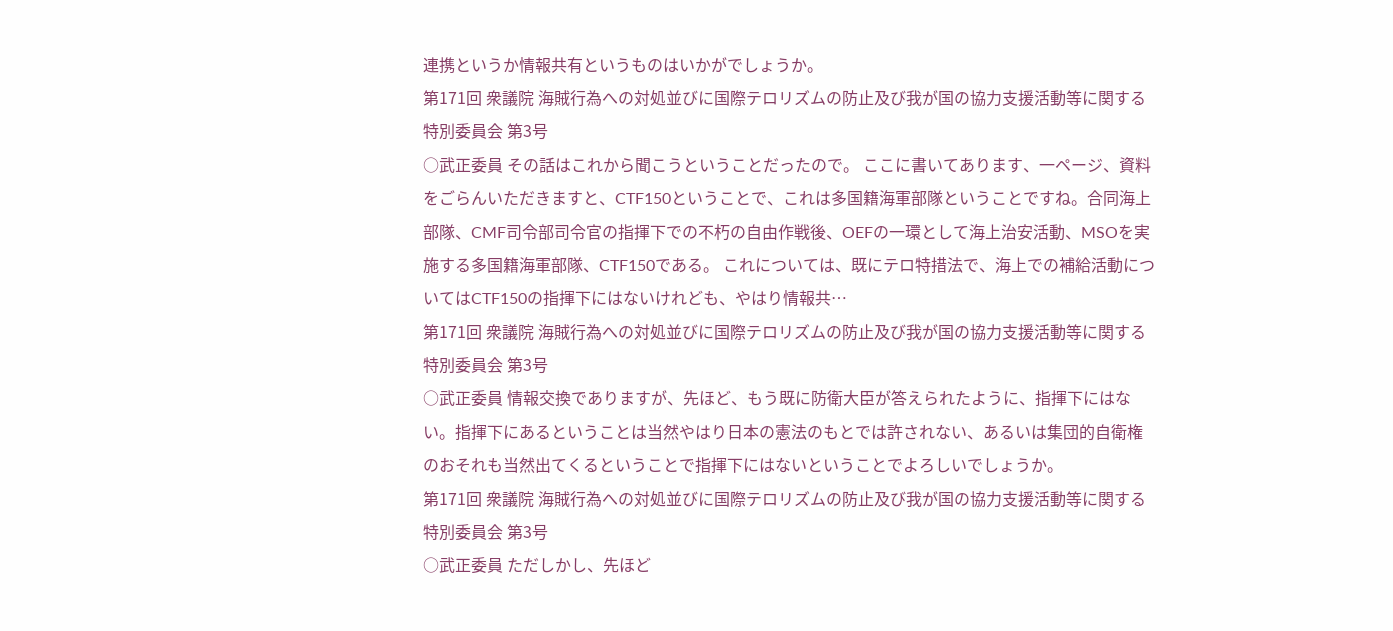連携というか情報共有というものはいかがでしょうか。
第171回 衆議院 海賊行為への対処並びに国際テロリズムの防止及び我が国の協力支援活動等に関する特別委員会 第3号
○武正委員 その話はこれから聞こうということだったので。 ここに書いてあります、一ページ、資料をごらんいただきますと、CTF150ということで、これは多国籍海軍部隊ということですね。合同海上部隊、CMF司令部司令官の指揮下での不朽の自由作戦後、OEFの一環として海上治安活動、MSOを実施する多国籍海軍部隊、CTF150である。 これについては、既にテロ特措法で、海上での補給活動についてはCTF150の指揮下にはないけれども、やはり情報共…
第171回 衆議院 海賊行為への対処並びに国際テロリズムの防止及び我が国の協力支援活動等に関する特別委員会 第3号
○武正委員 情報交換でありますが、先ほど、もう既に防衛大臣が答えられたように、指揮下にはない。指揮下にあるということは当然やはり日本の憲法のもとでは許されない、あるいは集団的自衛権のおそれも当然出てくるということで指揮下にはないということでよろしいでしょうか。
第171回 衆議院 海賊行為への対処並びに国際テロリズムの防止及び我が国の協力支援活動等に関する特別委員会 第3号
○武正委員 ただしかし、先ほど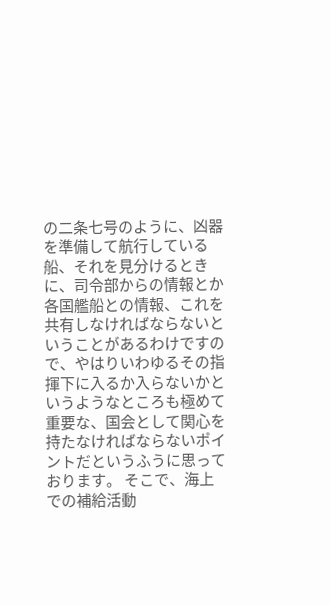の二条七号のように、凶器を準備して航行している船、それを見分けるときに、司令部からの情報とか各国艦船との情報、これを共有しなければならないということがあるわけですので、やはりいわゆるその指揮下に入るか入らないかというようなところも極めて重要な、国会として関心を持たなければならないポイントだというふうに思っております。 そこで、海上での補給活動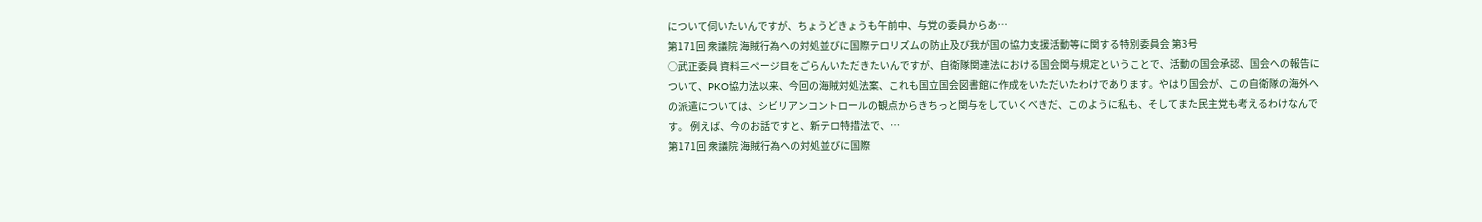について伺いたいんですが、ちょうどきょうも午前中、与党の委員からあ…
第171回 衆議院 海賊行為への対処並びに国際テロリズムの防止及び我が国の協力支援活動等に関する特別委員会 第3号
○武正委員 資料三ページ目をごらんいただきたいんですが、自衛隊関連法における国会関与規定ということで、活動の国会承認、国会への報告について、PKO協力法以来、今回の海賊対処法案、これも国立国会図書館に作成をいただいたわけであります。やはり国会が、この自衛隊の海外への派遣については、シビリアンコントロールの観点からきちっと関与をしていくべきだ、このように私も、そしてまた民主党も考えるわけなんです。 例えば、今のお話ですと、新テロ特措法で、…
第171回 衆議院 海賊行為への対処並びに国際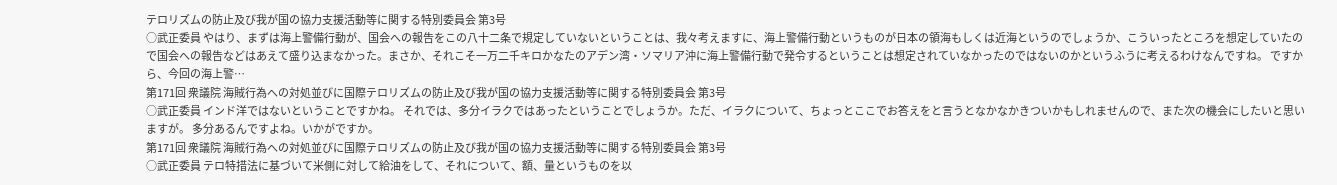テロリズムの防止及び我が国の協力支援活動等に関する特別委員会 第3号
○武正委員 やはり、まずは海上警備行動が、国会への報告をこの八十二条で規定していないということは、我々考えますに、海上警備行動というものが日本の領海もしくは近海というのでしょうか、こういったところを想定していたので国会への報告などはあえて盛り込まなかった。まさか、それこそ一万二千キロかなたのアデン湾・ソマリア沖に海上警備行動で発令するということは想定されていなかったのではないのかというふうに考えるわけなんですね。 ですから、今回の海上警…
第171回 衆議院 海賊行為への対処並びに国際テロリズムの防止及び我が国の協力支援活動等に関する特別委員会 第3号
○武正委員 インド洋ではないということですかね。 それでは、多分イラクではあったということでしょうか。ただ、イラクについて、ちょっとここでお答えをと言うとなかなかきついかもしれませんので、また次の機会にしたいと思いますが。 多分あるんですよね。いかがですか。
第171回 衆議院 海賊行為への対処並びに国際テロリズムの防止及び我が国の協力支援活動等に関する特別委員会 第3号
○武正委員 テロ特措法に基づいて米側に対して給油をして、それについて、額、量というものを以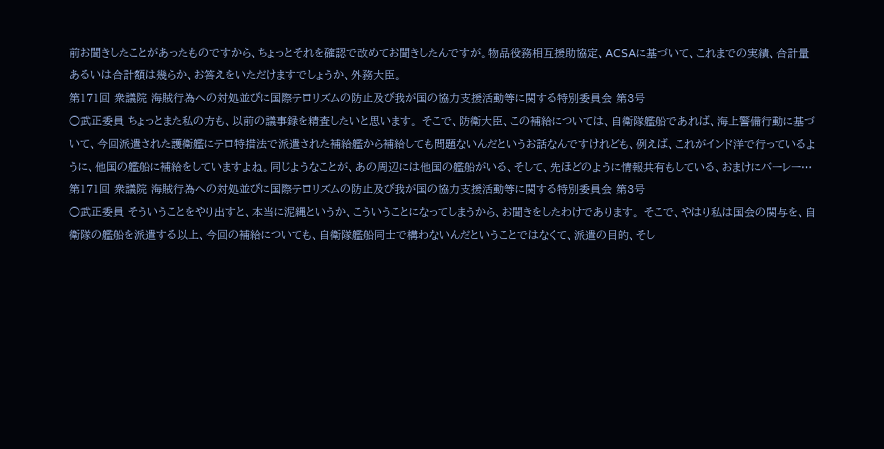前お聞きしたことがあったものですから、ちょっとそれを確認で改めてお聞きしたんですが。物品役務相互援助協定、ACSAに基づいて、これまでの実績、合計量あるいは合計額は幾らか、お答えをいただけますでしょうか、外務大臣。
第171回 衆議院 海賊行為への対処並びに国際テロリズムの防止及び我が国の協力支援活動等に関する特別委員会 第3号
○武正委員 ちょっとまた私の方も、以前の議事録を精査したいと思います。 そこで、防衛大臣、この補給については、自衛隊艦船であれば、海上警備行動に基づいて、今回派遣された護衛艦にテロ特措法で派遣された補給艦から補給しても問題ないんだというお話なんですけれども、例えば、これがインド洋で行っているように、他国の艦船に補給をしていますよね。同じようなことが、あの周辺には他国の艦船がいる、そして、先ほどのように情報共有もしている、おまけにバーレー…
第171回 衆議院 海賊行為への対処並びに国際テロリズムの防止及び我が国の協力支援活動等に関する特別委員会 第3号
○武正委員 そういうことをやり出すと、本当に泥縄というか、こういうことになってしまうから、お聞きをしたわけであります。 そこで、やはり私は国会の関与を、自衛隊の艦船を派遣する以上、今回の補給についても、自衛隊艦船同士で構わないんだということではなくて、派遣の目的、そし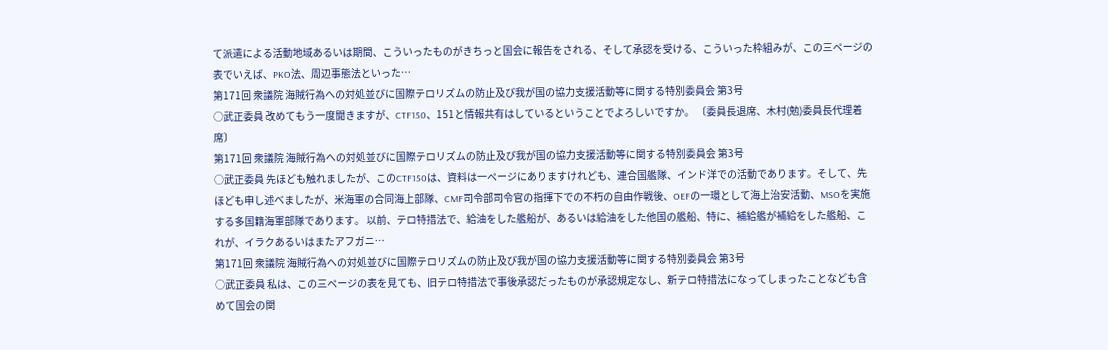て派遣による活動地域あるいは期間、こういったものがきちっと国会に報告をされる、そして承認を受ける、こういった枠組みが、この三ページの表でいえば、PKO法、周辺事態法といった…
第171回 衆議院 海賊行為への対処並びに国際テロリズムの防止及び我が国の協力支援活動等に関する特別委員会 第3号
○武正委員 改めてもう一度聞きますが、CTF150、151と情報共有はしているということでよろしいですか。 〔委員長退席、木村(勉)委員長代理着席〕
第171回 衆議院 海賊行為への対処並びに国際テロリズムの防止及び我が国の協力支援活動等に関する特別委員会 第3号
○武正委員 先ほども触れましたが、このCTF150は、資料は一ページにありますけれども、連合国艦隊、インド洋での活動であります。そして、先ほども申し述べましたが、米海軍の合同海上部隊、CMF司令部司令官の指揮下での不朽の自由作戦後、OEFの一環として海上治安活動、MSOを実施する多国籍海軍部隊であります。 以前、テロ特措法で、給油をした艦船が、あるいは給油をした他国の艦船、特に、補給艦が補給をした艦船、これが、イラクあるいはまたアフガニ…
第171回 衆議院 海賊行為への対処並びに国際テロリズムの防止及び我が国の協力支援活動等に関する特別委員会 第3号
○武正委員 私は、この三ページの表を見ても、旧テロ特措法で事後承認だったものが承認規定なし、新テロ特措法になってしまったことなども含めて国会の関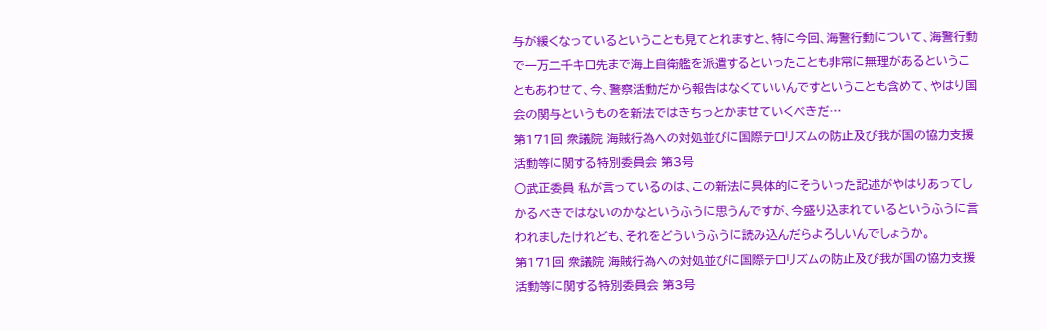与が緩くなっているということも見てとれますと、特に今回、海警行動について、海警行動で一万二千キロ先まで海上自衛艦を派遣するといったことも非常に無理があるということもあわせて、今、警察活動だから報告はなくていいんですということも含めて、やはり国会の関与というものを新法ではきちっとかませていくべきだ…
第171回 衆議院 海賊行為への対処並びに国際テロリズムの防止及び我が国の協力支援活動等に関する特別委員会 第3号
○武正委員 私が言っているのは、この新法に具体的にそういった記述がやはりあってしかるべきではないのかなというふうに思うんですが、今盛り込まれているというふうに言われましたけれども、それをどういうふうに読み込んだらよろしいんでしょうか。
第171回 衆議院 海賊行為への対処並びに国際テロリズムの防止及び我が国の協力支援活動等に関する特別委員会 第3号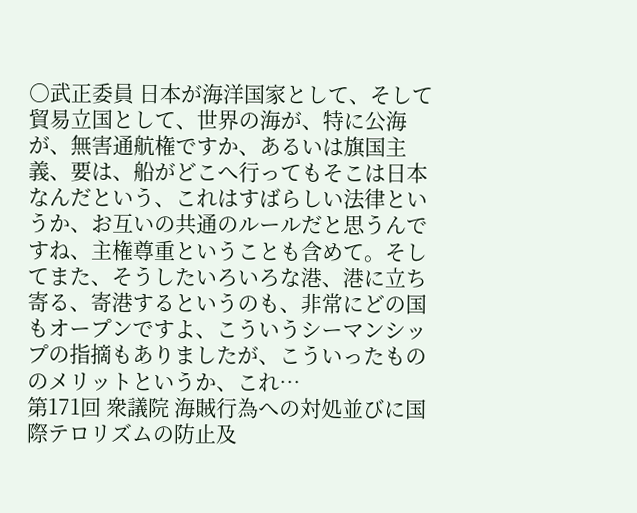○武正委員 日本が海洋国家として、そして貿易立国として、世界の海が、特に公海が、無害通航権ですか、あるいは旗国主義、要は、船がどこへ行ってもそこは日本なんだという、これはすばらしい法律というか、お互いの共通のルールだと思うんですね、主権尊重ということも含めて。そしてまた、そうしたいろいろな港、港に立ち寄る、寄港するというのも、非常にどの国もオープンですよ、こういうシーマンシップの指摘もありましたが、こういったもののメリットというか、これ…
第171回 衆議院 海賊行為への対処並びに国際テロリズムの防止及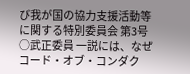び我が国の協力支援活動等に関する特別委員会 第3号
○武正委員 一説には、なぜコード・オブ・コンダク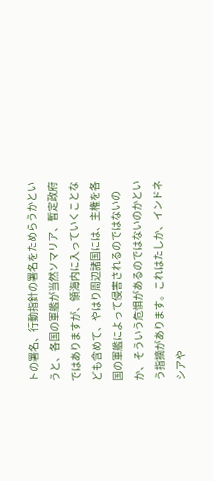トの署名、行動指針の署名をためらうかというと、各国の軍艦が当然ソマリア、暫定政府ではありますが、領海内に入っていくことなども含めて、やはり周辺諸国には、主権を各国の軍艦によって侵害されるのではないのか、そういう危惧があるのではないのかという指摘があります。これはたしか、インドネシアや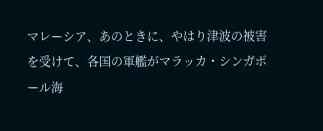マレーシア、あのときに、やはり津波の被害を受けて、各国の軍艦がマラッカ・シンガポール海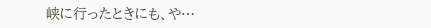峡に行ったときにも、や…